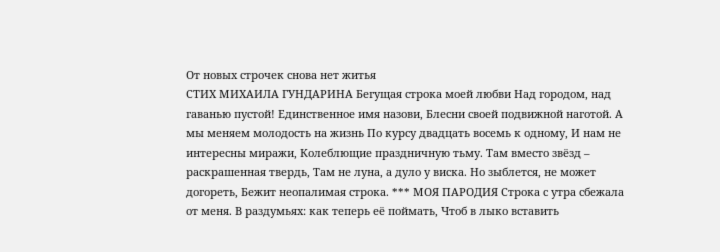От новых строчек снова нет житья
СТИХ МИХАИЛА ГУНДАРИНА Бегущая строка моей любви Над городом, над гаванью пустой! Единственное имя назови, Блесни своей подвижной наготой. А мы меняем молодость на жизнь По курсу двадцать восемь к одному, И нам не интересны миражи, Колеблющие праздничную тьму. Там вместо звёзд – раскрашенная твердь, Там не луна, а дуло у виска. Но зыблется, не может догореть, Бежит неопалимая строка. *** МОЯ ПАРОДИЯ Строка с утра сбежала от меня. В раздумьях: как теперь её поймать, Чтоб в лыко вставить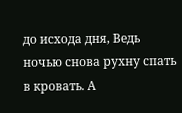до исхода дня, Ведь ночью снова рухну спать в кровать. А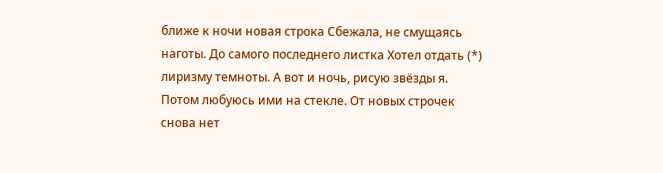ближе к ночи новая строка Сбежала, не смущаясь наготы. До самого последнего листка Хотел отдать (*) лиризму темноты. А вот и ночь, рисую звёзды я. Потом любуюсь ими на стекле. От новых строчек снова нет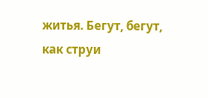житья. Бегут, бегут, как струи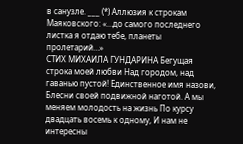в санузле. ___ (*) Аллюзия к строкам Маяковского: «…до самого последнего листка я отдаю тебе, планеты пролетарий…»
СТИХ МИХАИЛА ГУНДАРИНА Бегущая строка моей любви Над городом, над гаванью пустой! Единственное имя назови, Блесни своей подвижной наготой. А мы меняем молодость на жизнь По курсу двадцать восемь к одному, И нам не интересны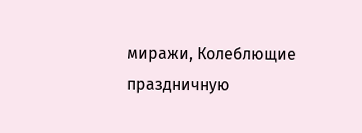миражи, Колеблющие праздничную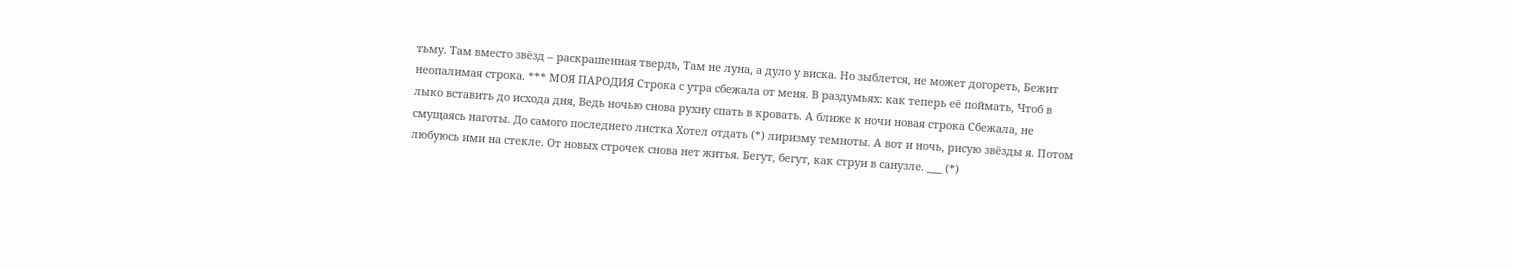тьму. Там вместо звёзд – раскрашенная твердь, Там не луна, а дуло у виска. Но зыблется, не может догореть, Бежит неопалимая строка. *** МОЯ ПАРОДИЯ Строка с утра сбежала от меня. В раздумьях: как теперь её поймать, Чтоб в лыко вставить до исхода дня, Ведь ночью снова рухну спать в кровать. А ближе к ночи новая строка Сбежала, не смущаясь наготы. До самого последнего листка Хотел отдать (*) лиризму темноты. А вот и ночь, рисую звёзды я. Потом любуюсь ими на стекле. От новых строчек снова нет житья. Бегут, бегут, как струи в санузле. ___ (*)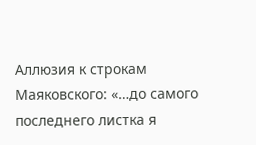Аллюзия к строкам Маяковского: «…до самого последнего листка я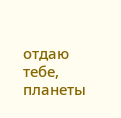отдаю тебе, планеты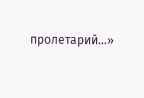пролетарий…»